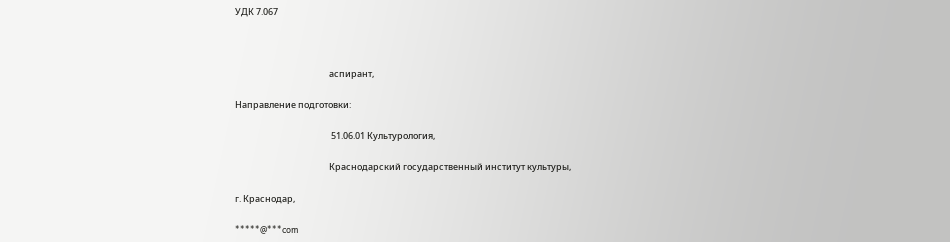УДК 7.067



                                               аспирант,

Направление подготовки:

                                                51.06.01 Культурология,

                                               Краснодарский государственный институт культуры,

г. Краснодар,

*****@***com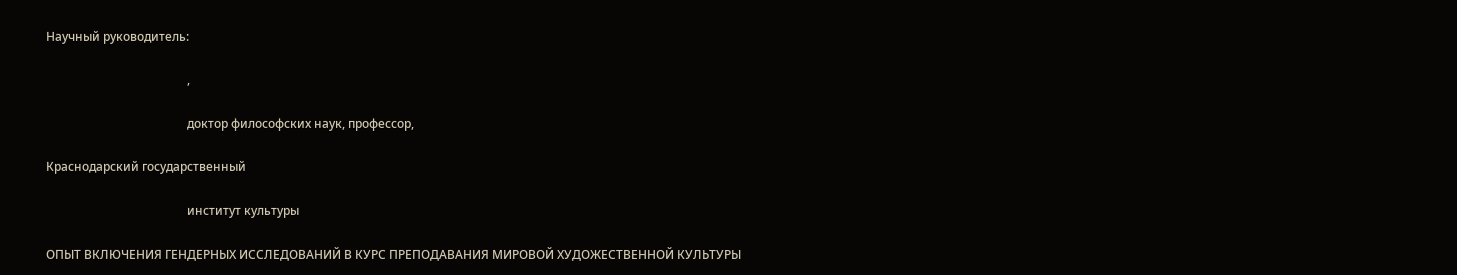Научный руководитель:

                                               ,

                                               доктор философских наук, профессор,

Краснодарский государственный

                                               институт культуры

ОПЫТ ВКЛЮЧЕНИЯ ГЕНДЕРНЫХ ИССЛЕДОВАНИЙ В КУРС ПРЕПОДАВАНИЯ МИРОВОЙ ХУДОЖЕСТВЕННОЙ КУЛЬТУРЫ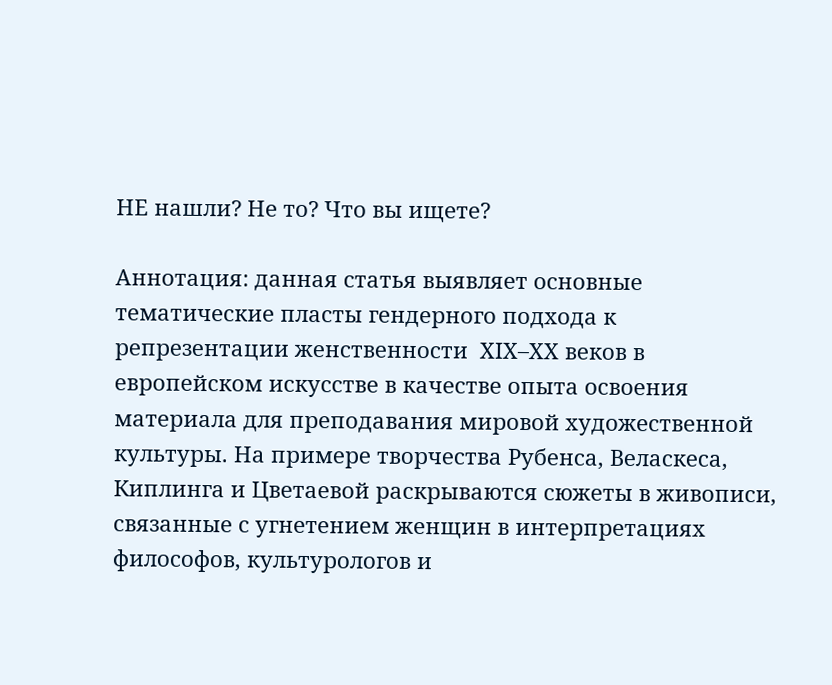НЕ нашли? Не то? Что вы ищете?

Аннотация: данная статья выявляет основные тематические пласты гендерного подхода к репрезентации женственности  ХIХ–ХХ веков в европейском искусстве в качестве опыта освоения материала для преподавания мировой художественной культуры. На примере творчества Рубенса, Веласкеса, Киплинга и Цветаевой раскрываются сюжеты в живописи, связанные с угнетением женщин в интерпретациях философов, культурологов и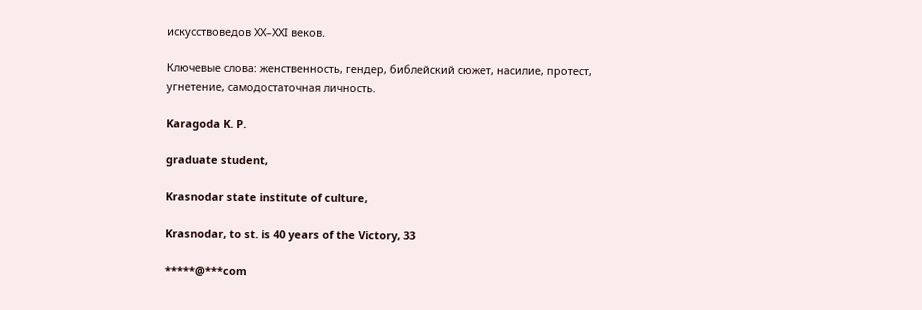искусствоведов ХХ–ХХI веков.

Ключевые слова: женственность, гендер, библейский сюжет, насилие, протест, угнетение, самодостаточная личность.

Karagoda K. P.

graduate student,

Krasnodar state institute of culture,

Krasnodar, to st. is 40 years of the Victory, 33

*****@***com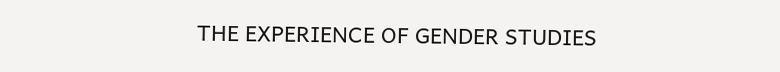THE EXPERIENCE OF GENDER STUDIES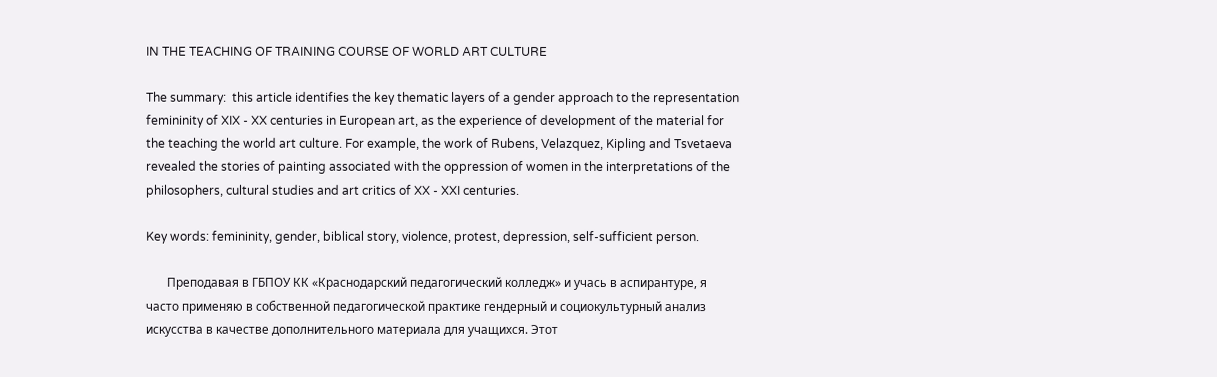IN THE TEACHING OF TRAINING COURSE OF WORLD ART CULTURE

The summary:  this article identifies the key thematic layers of a gender approach to the representation femininity of XIX - XX centuries in European art, as the experience of development of the material for the teaching the world art culture. For example, the work of Rubens, Velazquez, Kipling and Tsvetaeva revealed the stories of painting associated with the oppression of women in the interpretations of the philosophers, cultural studies and art critics of XX - XXI centuries.

Key words: femininity, gender, biblical story, violence, protest, depression, self-sufficient person.

       Преподавая в ГБПОУ КК «Краснодарский педагогический колледж» и учась в аспирантуре, я часто применяю в собственной педагогической практике гендерный и социокультурный анализ искусства в качестве дополнительного материала для учащихся. Этот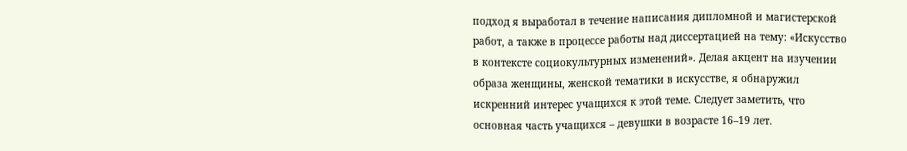подход я выработал в течение написания дипломной и магистерской работ, а также в процессе работы над диссертацией на тему: «Искусство в контексте социокультурных изменений». Делая акцент на изучении образа женщины, женской тематики в искусстве, я обнаружил искренний интерес учащихся к этой теме. Следует заметить, что основная часть учащихся – девушки в возрасте 16–19 лет.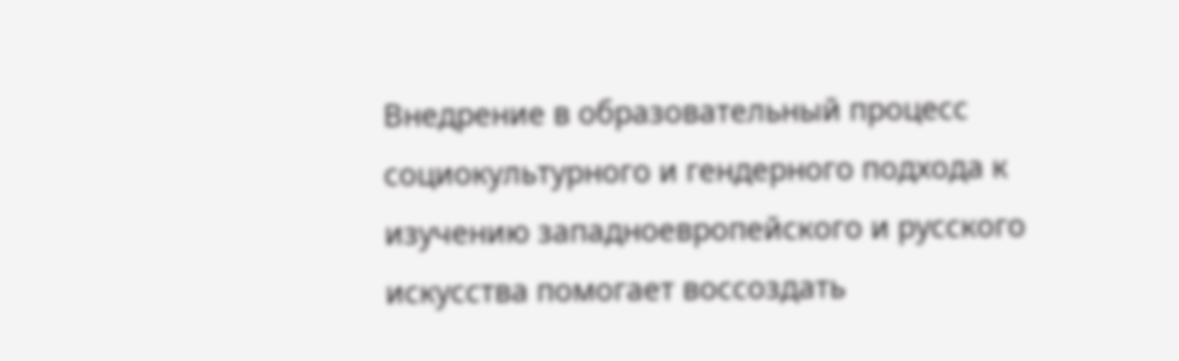Внедрение в образовательный процесс социокультурного и гендерного подхода к изучению западноевропейского и русского искусства помогает воссоздать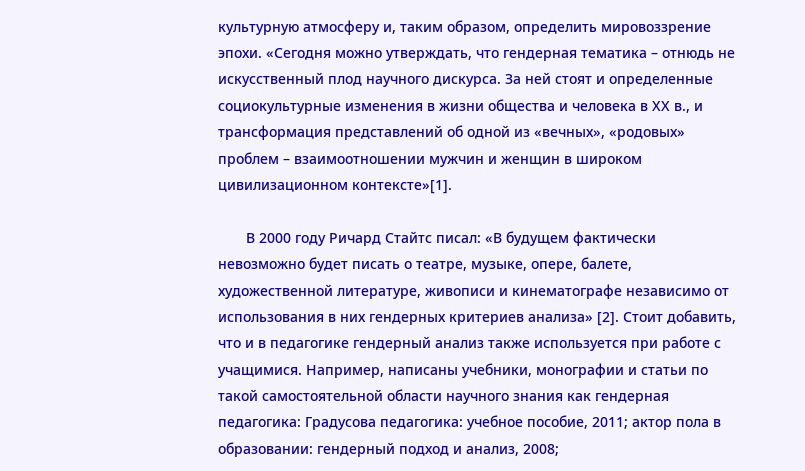культурную атмосферу и, таким образом, определить мировоззрение эпохи. «Сегодня можно утверждать, что гендерная тематика – отнюдь не искусственный плод научного дискурса. За ней стоят и определенные социокультурные изменения в жизни общества и человека в ХХ в., и трансформация представлений об одной из «вечных», «родовых» проблем – взаимоотношении мужчин и женщин в широком цивилизационном контексте»[1].

       В 2000 году Ричард Стайтс писал: «В будущем фактически невозможно будет писать о театре, музыке, опере, балете, художественной литературе, живописи и кинематографе независимо от использования в них гендерных критериев анализа» [2]. Стоит добавить, что и в педагогике гендерный анализ также используется при работе с учащимися. Например, написаны учебники, монографии и статьи по такой самостоятельной области научного знания как гендерная педагогика: Градусова педагогика: учебное пособие, 2011; актор пола в образовании: гендерный подход и анализ, 2008;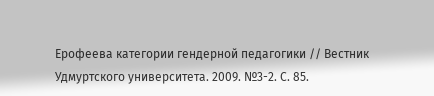Ерофеева категории гендерной педагогики // Вестник Удмуртского университета. 2009. №3-2. С. 85.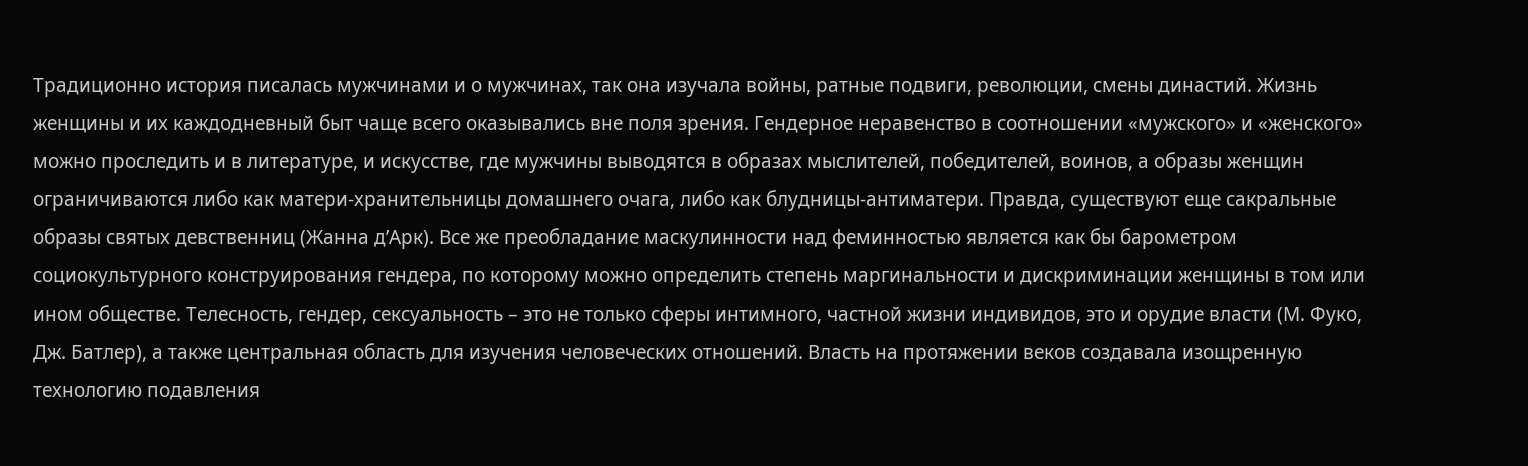Традиционно история писалась мужчинами и о мужчинах, так она изучала войны, ратные подвиги, революции, смены династий. Жизнь женщины и их каждодневный быт чаще всего оказывались вне поля зрения. Гендерное неравенство в соотношении «мужского» и «женского» можно проследить и в литературе, и искусстве, где мужчины выводятся в образах мыслителей, победителей, воинов, а образы женщин ограничиваются либо как матери-хранительницы домашнего очага, либо как блудницы-антиматери. Правда, существуют еще сакральные образы святых девственниц (Жанна д’Арк). Все же преобладание маскулинности над феминностью является как бы барометром социокультурного конструирования гендера, по которому можно определить степень маргинальности и дискриминации женщины в том или ином обществе. Телесность, гендер, сексуальность – это не только сферы интимного, частной жизни индивидов, это и орудие власти (М. Фуко, Дж. Батлер), а также центральная область для изучения человеческих отношений. Власть на протяжении веков создавала изощренную технологию подавления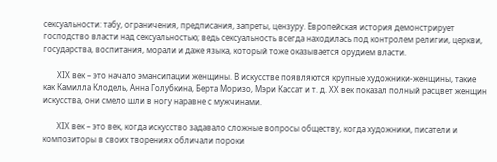сексуальности: табу, ограничения, предписания, запреты, цензуру. Европейская история демонстрирует господство власти над сексуальностью; ведь сексуальность всегда находилась под контролем религии, церкви, государства, воспитания, морали и даже языка, который тоже оказывается орудием власти.

       ХIХ век – это начало эмансипации женщины. В искусстве появляются крупные художники-женщины, такие как Камилла Клодель, Анна Голубкина, Берта Моризо, Мэри Кассат и т. д. ХХ век показал полный расцвет женщин искусства, они смело шли в ногу наравне с мужчинами.

       ХIХ век – это век, когда искусство задавало сложные вопросы обществу, когда художники, писатели и композиторы в своих творениях обличали пороки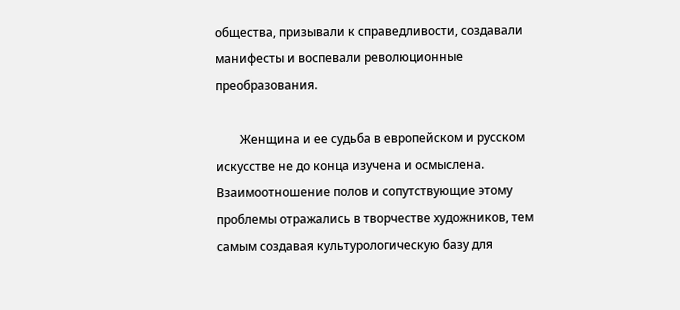общества, призывали к справедливости, создавали манифесты и воспевали революционные преобразования.

        Женщина и ее судьба в европейском и русском искусстве не до конца изучена и осмыслена. Взаимоотношение полов и сопутствующие этому проблемы отражались в творчестве художников, тем самым создавая культурологическую базу для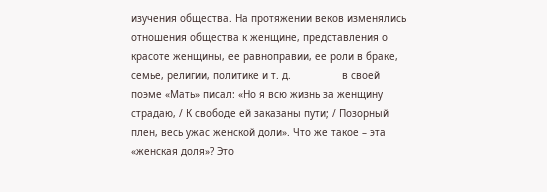изучения общества. На протяжении веков изменялись отношения общества к женщине, представления о красоте женщины, ее равноправии, ее роли в браке, семье, религии, политике и т. д.                 в своей поэме «Мать» писал: «Но я всю жизнь за женщину страдаю, / К свободе ей заказаны пути; / Позорный плен, весь ужас женской доли». Что же такое – эта «женская доля»? Это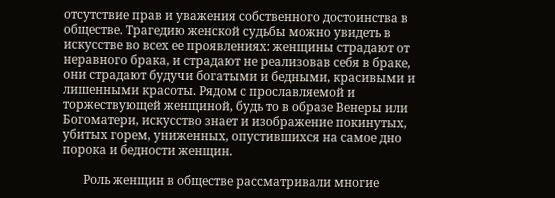отсутствие прав и уважения собственного достоинства в обществе. Трагедию женской судьбы можно увидеть в искусстве во всех ее проявлениях: женщины страдают от неравного брака, и страдают не реализовав себя в браке, они страдают будучи богатыми и бедными, красивыми и лишенными красоты. Рядом с прославляемой и торжествующей женщиной, будь то в образе Венеры или Богоматери, искусство знает и изображение покинутых, убитых горем, униженных, опустившихся на самое дно порока и бедности женщин.

       Роль женщин в обществе рассматривали многие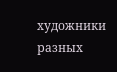художники разных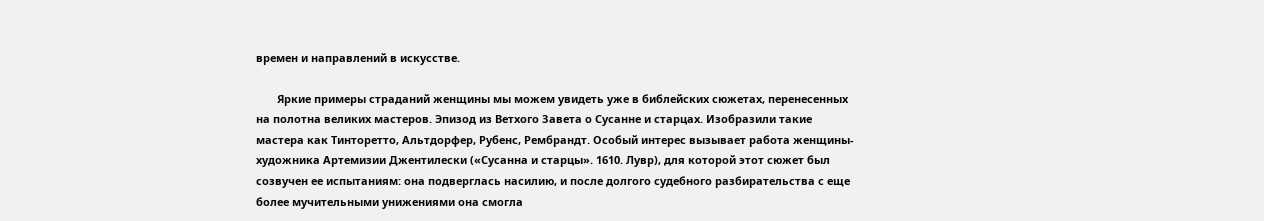времен и направлений в искусстве.

       Яркие примеры страданий женщины мы можем увидеть уже в библейских сюжетах, перенесенных на полотна великих мастеров. Эпизод из Ветхого Завета о Сусанне и старцах. Изобразили такие мастера как Тинторетто, Альтдорфер, Рубенс, Рембрандт. Особый интерес вызывает работа женщины-художника Артемизии Джентилески («Сусанна и старцы». 1610. Лувр), для которой этот сюжет был созвучен ее испытаниям: она подверглась насилию, и после долгого судебного разбирательства с еще более мучительными унижениями она смогла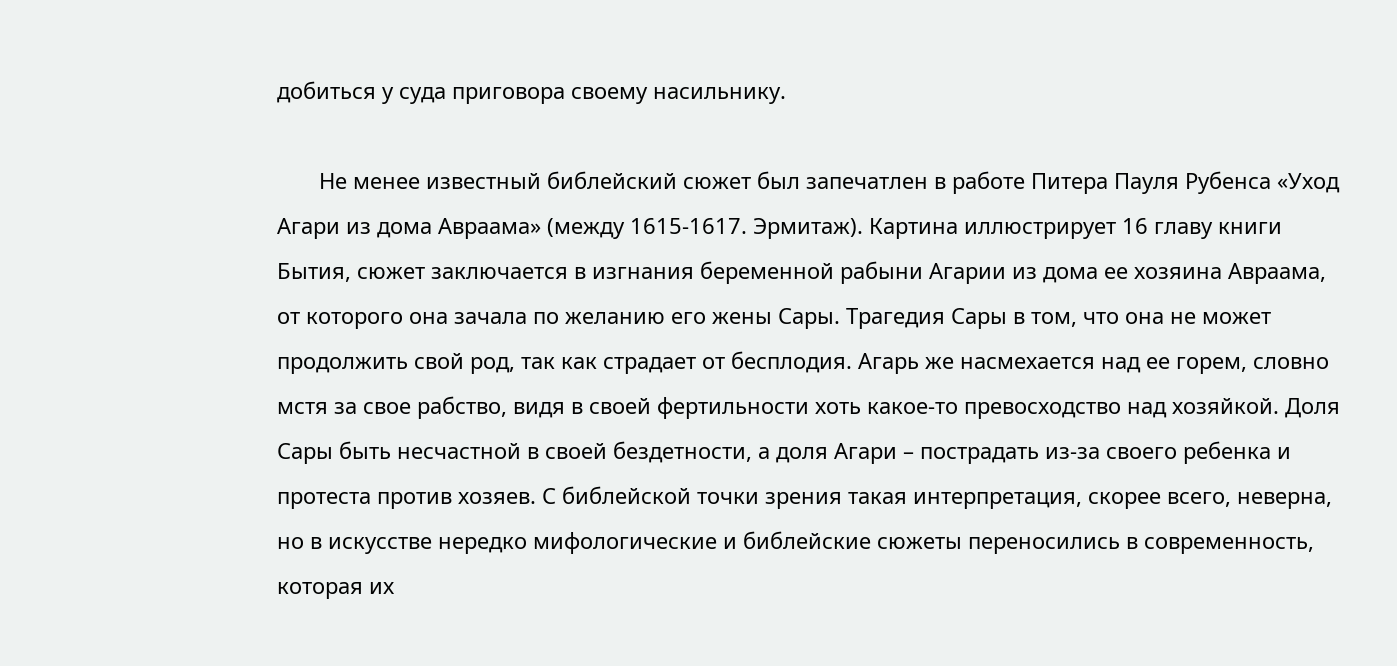добиться у суда приговора своему насильнику.

       Не менее известный библейский сюжет был запечатлен в работе Питера Пауля Рубенса «Уход Агари из дома Авраама» (между 1615-1617. Эрмитаж). Картина иллюстрирует 16 главу книги Бытия, сюжет заключается в изгнания беременной рабыни Агарии из дома ее хозяина Авраама, от которого она зачала по желанию его жены Сары. Трагедия Сары в том, что она не может продолжить свой род, так как страдает от бесплодия. Агарь же насмехается над ее горем, словно мстя за свое рабство, видя в своей фертильности хоть какое-то превосходство над хозяйкой. Доля Сары быть несчастной в своей бездетности, а доля Агари – пострадать из-за своего ребенка и протеста против хозяев. С библейской точки зрения такая интерпретация, скорее всего, неверна, но в искусстве нередко мифологические и библейские сюжеты переносились в современность, которая их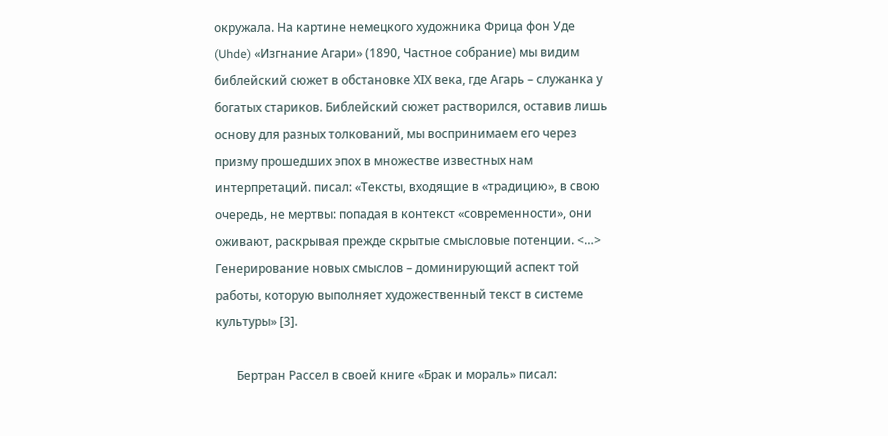окружала. На картине немецкого художника Фрица фон Уде (Uhde) «Изгнание Агари» (1890, Частное собрание) мы видим библейский сюжет в обстановке ХIХ века, где Агарь – служанка у богатых стариков. Библейский сюжет растворился, оставив лишь основу для разных толкований, мы воспринимаем его через призму прошедших эпох в множестве известных нам интерпретаций. писал: «Тексты, входящие в «традицию», в свою очередь, не мертвы: попадая в контекст «современности», они оживают, раскрывая прежде скрытые смысловые потенции. <…> Генерирование новых смыслов – доминирующий аспект той работы, которую выполняет художественный текст в системе культуры» [3].

       Бертран Рассел в своей книге «Брак и мораль» писал: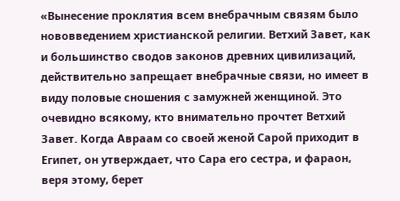«Вынесение проклятия всем внебрачным связям было нововведением христианской религии. Ветхий Завет, как и большинство сводов законов древних цивилизаций, действительно запрещает внебрачные связи, но имеет в виду половые сношения с замужней женщиной. Это очевидно всякому, кто внимательно прочтет Ветхий Завет. Когда Авраам со своей женой Сарой приходит в Египет, он утверждает, что Сара его сестра, и фараон, веря этому, берет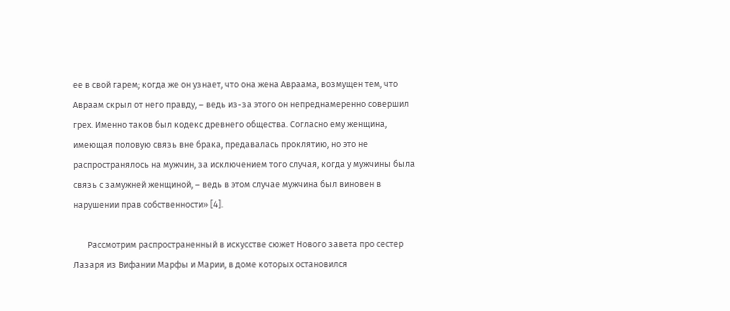ее в свой гарем; когда же он узнает, что она жена Авраама, возмущен тем, что Авраам скрыл от него правду, – ведь из-за этого он непреднамеренно совершил грех. Именно таков был кодекс древнего общества. Согласно ему женщина, имеющая половую связь вне брака, предавалась проклятию, но это не распространялось на мужчин, за исключением того случая, когда у мужчины была связь с замужней женщиной, – ведь в этом случае мужчина был виновен в нарушении прав собственности» [4].

       Рассмотрим распространенный в искусстве сюжет Нового завета про сестер Лазаря из Вифании Марфы и Марии, в доме которых остановился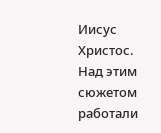Иисус Христос. Над этим сюжетом работали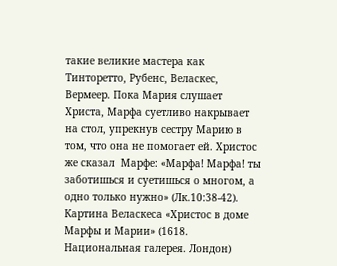такие великие мастера как Тинторетто, Рубенс, Веласкес, Вермеер. Пока Мария слушает Христа, Марфа суетливо накрывает на стол, упрекнув сестру Марию в том, что она не помогает ей. Христос же сказал  Марфе: «Марфа! Марфа! ты заботишься и суетишься о многом, а одно только нужно» (Лк.10:38-42). Картина Веласкеса «Христос в доме Марфы и Марии» (1618. Национальная галерея. Лондон)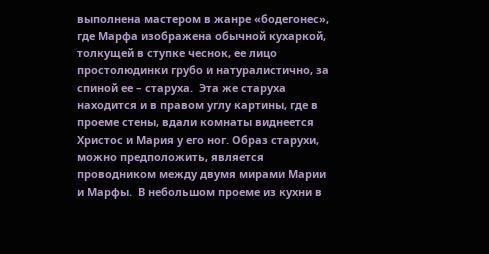выполнена мастером в жанре «бодегонес», где Марфа изображена обычной кухаркой, толкущей в ступке чеснок, ее лицо простолюдинки грубо и натуралистично, за спиной ее – старуха.  Эта же старуха находится и в правом углу картины, где в проеме стены, вдали комнаты виднеется Христос и Мария у его ног. Образ старухи, можно предположить, является проводником между двумя мирами Марии и Марфы.  В небольшом проеме из кухни в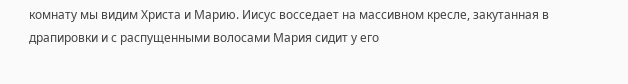комнату мы видим Христа и Марию. Иисус восседает на массивном кресле, закутанная в драпировки и с распущенными волосами Мария сидит у его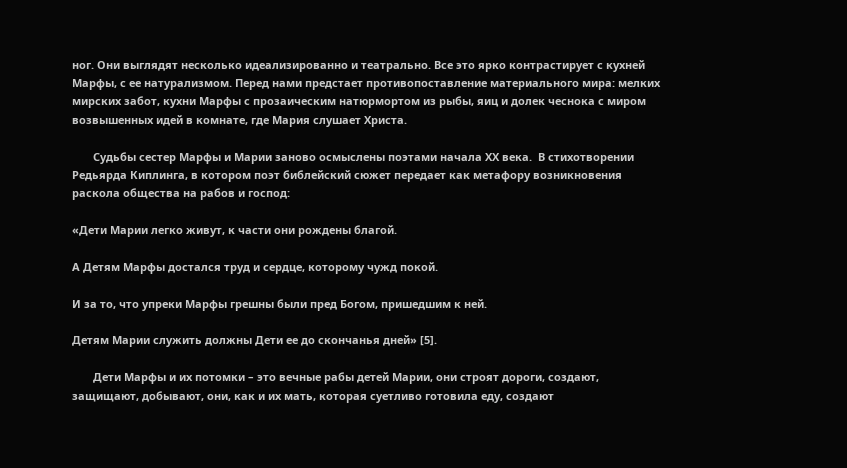ног. Они выглядят несколько идеализированно и театрально. Все это ярко контрастирует с кухней Марфы, с ее натурализмом. Перед нами предстает противопоставление материального мира: мелких мирских забот, кухни Марфы с прозаическим натюрмортом из рыбы, яиц и долек чеснока с миром возвышенных идей в комнате, где Мария слушает Христа.

       Судьбы сестер Марфы и Марии заново осмыслены поэтами начала ХХ века.  В стихотворении Редьярда Киплинга, в котором поэт библейский сюжет передает как метафору возникновения раскола общества на рабов и господ:

«Дети Марии легко живут, к части они рождены благой.

А Детям Марфы достался труд и сердце, которому чужд покой.

И за то, что упреки Марфы грешны были пред Богом, пришедшим к ней.

Детям Марии служить должны Дети ее до скончанья дней» [5].

       Дети Марфы и их потомки – это вечные рабы детей Марии, они строят дороги, создают, защищают, добывают, они, как и их мать, которая суетливо готовила еду, создают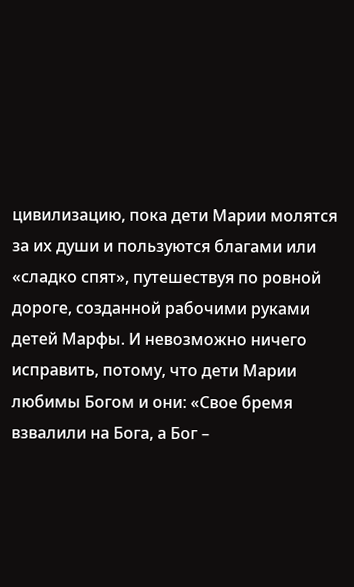цивилизацию, пока дети Марии молятся за их души и пользуются благами или «сладко спят», путешествуя по ровной дороге, созданной рабочими руками детей Марфы. И невозможно ничего исправить, потому, что дети Марии любимы Богом и они: «Свое бремя взвалили на Бога, а Бог –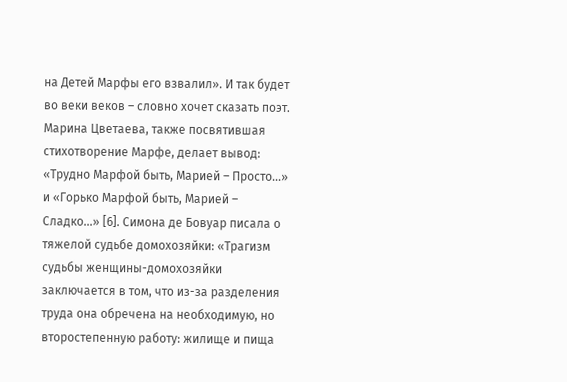на Детей Марфы его взвалил». И так будет во веки веков – словно хочет сказать поэт. Марина Цветаева, также посвятившая стихотворение Марфе, делает вывод: «Трудно Марфой быть, Марией – Просто...» и «Горько Марфой быть, Марией – Сладко...» [6]. Симона де Бовуар писала о тяжелой судьбе домохозяйки: «Трагизм судьбы женщины-домохозяйки заключается в том, что из-за разделения труда она обречена на необходимую, но второстепенную работу: жилище и пища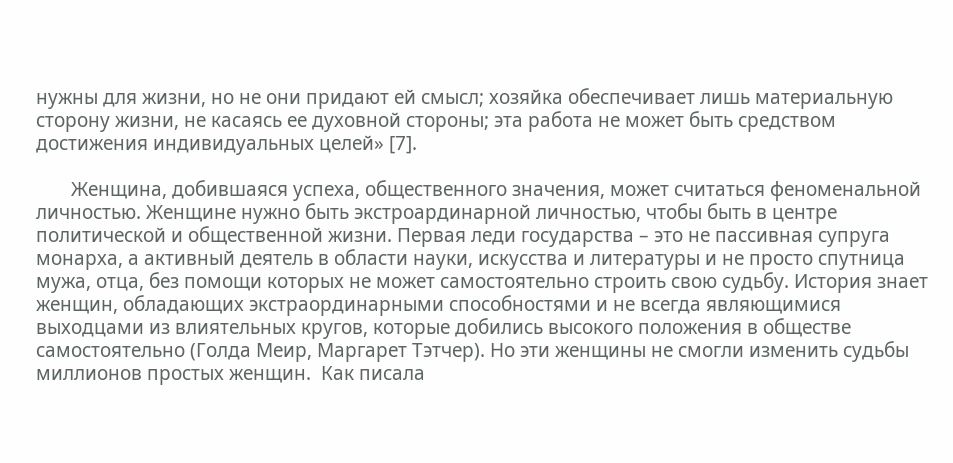нужны для жизни, но не они придают ей смысл; хозяйка обеспечивает лишь материальную сторону жизни, не касаясь ее духовной стороны; эта работа не может быть средством достижения индивидуальных целей» [7].

       Женщина, добившаяся успеха, общественного значения, может считаться феноменальной личностью. Женщине нужно быть экстроардинарной личностью, чтобы быть в центре политической и общественной жизни. Первая леди государства – это не пассивная супруга монарха, а активный деятель в области науки, искусства и литературы и не просто спутница мужа, отца, без помощи которых не может самостоятельно строить свою судьбу. История знает женщин, обладающих экстраординарными способностями и не всегда являющимися выходцами из влиятельных кругов, которые добились высокого положения в обществе самостоятельно (Голда Меир, Маргарет Тэтчер). Но эти женщины не смогли изменить судьбы миллионов простых женщин.  Как писала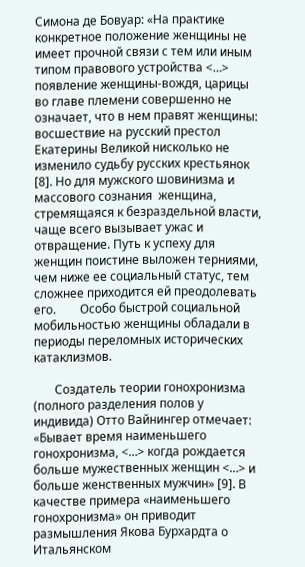Симона де Бовуар: «На практике конкретное положение женщины не имеет прочной связи с тем или иным типом правового устройства <…> появление женщины-вождя, царицы во главе племени совершенно не означает, что в нем правят женщины: восшествие на русский престол Екатерины Великой нисколько не изменило судьбу русских крестьянок [8]. Но для мужского шовинизма и массового сознания  женщина, стремящаяся к безраздельной власти, чаще всего вызывает ужас и отвращение. Путь к успеху для женщин поистине выложен терниями, чем ниже ее социальный статус, тем сложнее приходится ей преодолевать его.        Особо быстрой социальной мобильностью женщины обладали в периоды переломных исторических катаклизмов.

       Создатель теории гонохронизма (полного разделения полов у индивида) Отто Вайнингер отмечает: «Бывает время наименьшего гонохронизма, <…> когда рождается больше мужественных женщин <…> и больше женственных мужчин» [9]. В качестве примера «наименьшего гонохронизма» он приводит размышления Якова Бурхардта о Итальянском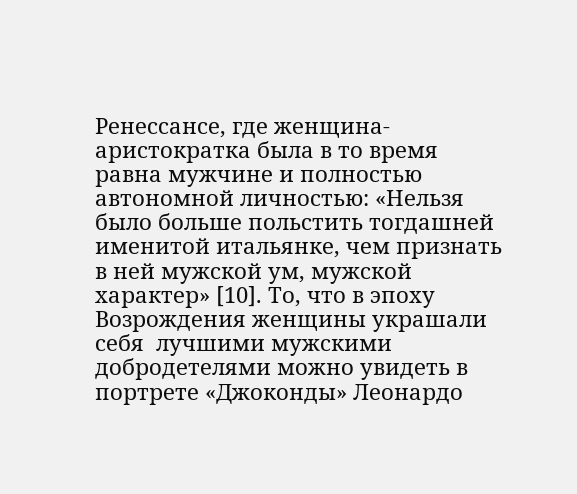Ренессансе, где женщина-аристократка была в то время равна мужчине и полностью автономной личностью: «Нельзя было больше польстить тогдашней именитой итальянке, чем признать в ней мужской ум, мужской характер» [10]. То, что в эпоху Возрождения женщины украшали себя  лучшими мужскими добродетелями можно увидеть в портрете «Джоконды» Леонардо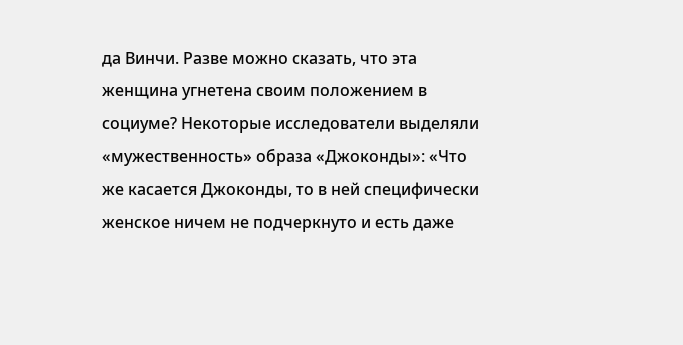да Винчи. Разве можно сказать, что эта женщина угнетена своим положением в социуме? Некоторые исследователи выделяли «мужественность» образа «Джоконды»: «Что же касается Джоконды, то в ней специфически женское ничем не подчеркнуто и есть даже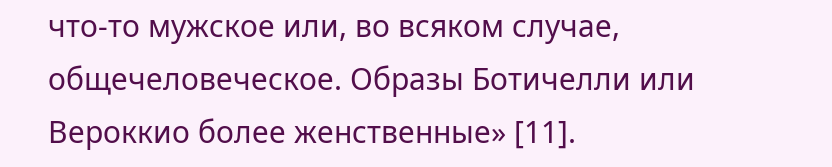что-то мужское или, во всяком случае, общечеловеческое. Образы Ботичелли или Вероккио более женственные» [11].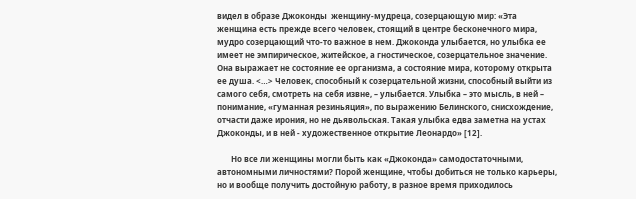видел в образе Джоконды  женщину-мудреца, созерцающую мир: «Эта женщина есть прежде всего человек, стоящий в центре бесконечного мира, мудро созерцающий что-то важное в нем. Джоконда улыбается, но улыбка ее имеет не эмпирическое, житейское, а гностическое, созерцательное значение. Она выражает не состояние ее организма, а состояние мира, которому открыта ее душа. <…> Человек, способный к созерцательной жизни, способный выйти из самого себя, смотреть на себя извне, – улыбается. Улыбка – это мысль, в ней – понимание, «гуманная резиньяция», по выражению Белинского, снисхождение, отчасти даже ирония, но не дьявольская. Такая улыбка едва заметна на устах Джоконды, и в ней - художественное открытие Леонардо» [12].

       Но все ли женщины могли быть как «Джоконда» самодостаточными, автономными личностями? Порой женщине, чтобы добиться не только карьеры, но и вообще получить достойную работу, в разное время приходилось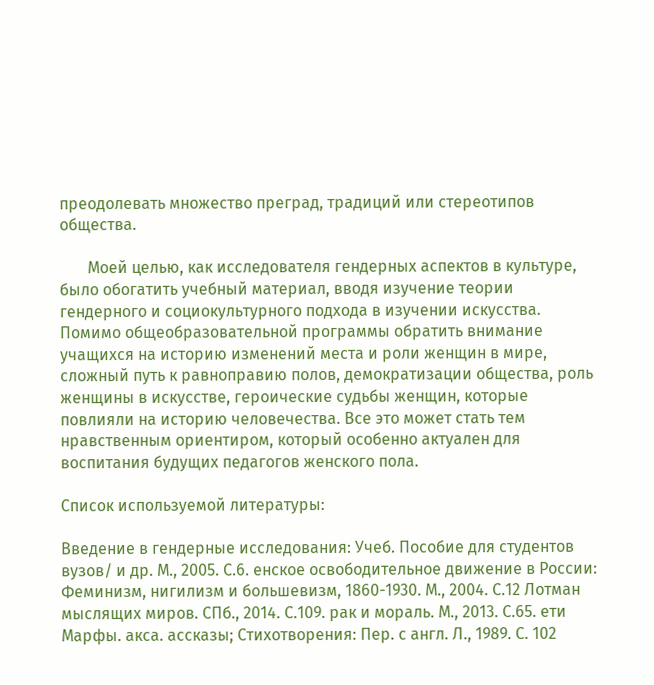преодолевать множество преград, традиций или стереотипов общества.

       Моей целью, как исследователя гендерных аспектов в культуре, было обогатить учебный материал, вводя изучение теории гендерного и социокультурного подхода в изучении искусства. Помимо общеобразовательной программы обратить внимание учащихся на историю изменений места и роли женщин в мире, сложный путь к равноправию полов, демократизации общества, роль женщины в искусстве, героические судьбы женщин, которые повлияли на историю человечества. Все это может стать тем нравственным ориентиром, который особенно актуален для воспитания будущих педагогов женского пола.

Список используемой литературы:

Введение в гендерные исследования: Учеб. Пособие для студентов вузов/ и др. М., 2005. С.6. енское освободительное движение в России: Феминизм, нигилизм и большевизм, 1860-1930. М., 2004. С.12 Лотман мыслящих миров. СПб., 2014. С.109. рак и мораль. М., 2013. С.65. ети Марфы. акса. ассказы; Стихотворения: Пер. с англ. Л., 1989. С. 102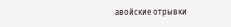авойские отрывки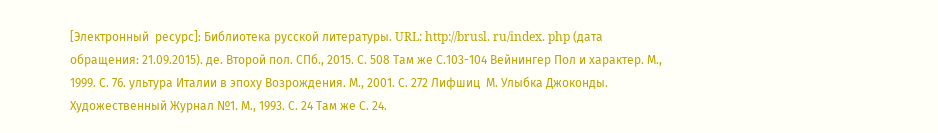[Электронный  ресурс]: Библиотека русской литературы. URL: http://brusl. ru/index. php (дата обращения: 21.09.2015). де. Второй пол. СПб., 2015. С. 508 Там же С.103-104 Вейнингер Пол и характер. М., 1999. С. 76. ультура Италии в эпоху Возрождения. М., 2001. С. 272 Лифшиц  М. Улыбка Джоконды. Художественный Журнал №1. М., 1993. С. 24 Там же С. 24.